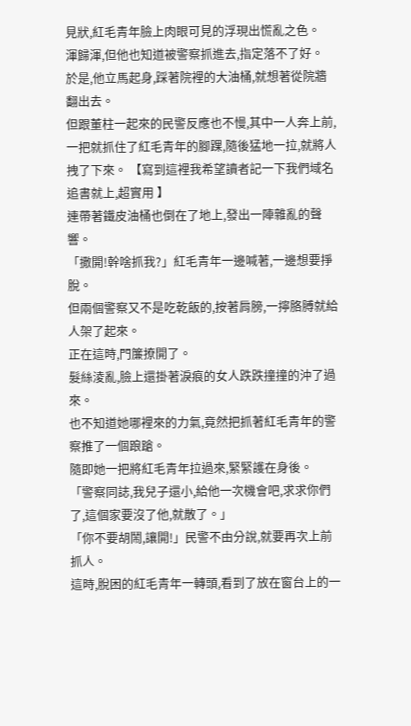見狀,紅毛青年臉上肉眼可見的浮現出慌亂之色。
渾歸渾,但他也知道被警察抓進去,指定落不了好。
於是,他立馬起身,踩著院裡的大油桶,就想著從院牆翻出去。
但跟董柱一起來的民警反應也不慢,其中一人奔上前,一把就抓住了紅毛青年的腳踝,隨後猛地一拉,就將人拽了下來。 【寫到這裡我希望讀者記一下我們域名 追書就上,超實用 】
連帶著鐵皮油桶也倒在了地上,發出一陣雜亂的聲響。
「撒開!幹啥抓我?」紅毛青年一邊喊著,一邊想要掙脫。
但兩個警察又不是吃乾飯的,按著肩膀,一擰胳膊就給人架了起來。
正在這時,門簾撩開了。
髮絲淩亂,臉上還掛著淚痕的女人跌跌撞撞的沖了過來。
也不知道她哪裡來的力氣,竟然把抓著紅毛青年的警察推了一個踉蹌。
隨即她一把將紅毛青年拉過來,緊緊護在身後。
「警察同誌,我兒子還小,給他一次機會吧,求求你們了,這個家要沒了他,就散了。」
「你不要胡鬧,讓開!」民警不由分說,就要再次上前抓人。
這時,脫困的紅毛青年一轉頭,看到了放在窗台上的一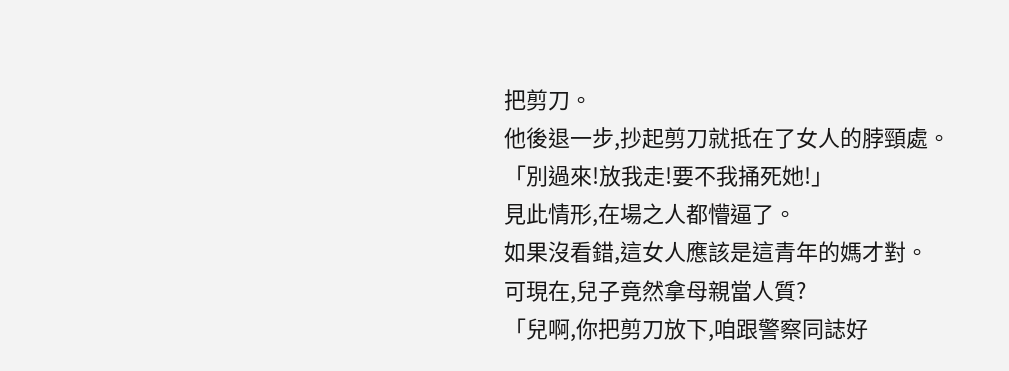把剪刀。
他後退一步,抄起剪刀就抵在了女人的脖頸處。
「別過來!放我走!要不我捅死她!」
見此情形,在場之人都懵逼了。
如果沒看錯,這女人應該是這青年的媽才對。
可現在,兒子竟然拿母親當人質?
「兒啊,你把剪刀放下,咱跟警察同誌好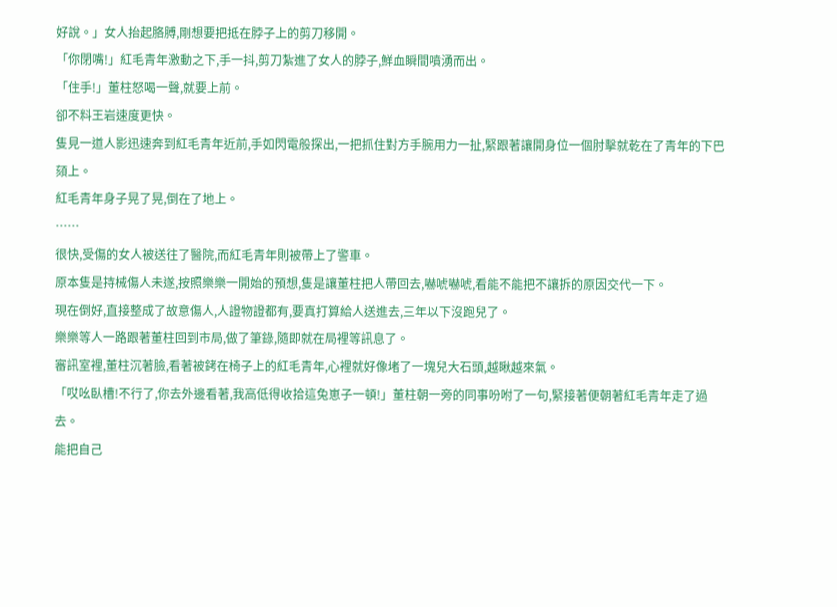好說。」女人抬起胳膊,剛想要把抵在脖子上的剪刀移開。
「你閉嘴!」紅毛青年激動之下,手一抖,剪刀紮進了女人的脖子,鮮血瞬間噴湧而出。
「住手!」董柱怒喝一聲,就要上前。
卻不料王岩速度更快。
隻見一道人影迅速奔到紅毛青年近前,手如閃電般探出,一把抓住對方手腕用力一扯,緊跟著讓開身位一個肘擊就乾在了青年的下巴頦上。
紅毛青年身子晃了晃,倒在了地上。
……
很快,受傷的女人被送往了醫院,而紅毛青年則被帶上了警車。
原本隻是持械傷人未遂,按照樂樂一開始的預想,隻是讓董柱把人帶回去,嚇唬嚇唬,看能不能把不讓拆的原因交代一下。
現在倒好,直接整成了故意傷人,人證物證都有,要真打算給人送進去,三年以下沒跑兒了。
樂樂等人一路跟著董柱回到市局,做了筆錄,隨即就在局裡等訊息了。
審訊室裡,董柱沉著臉,看著被銬在椅子上的紅毛青年,心裡就好像堵了一塊兒大石頭,越瞅越來氣。
「哎吆臥槽!不行了,你去外邊看著,我高低得收拾這兔崽子一頓!」董柱朝一旁的同事吩咐了一句,緊接著便朝著紅毛青年走了過去。
能把自己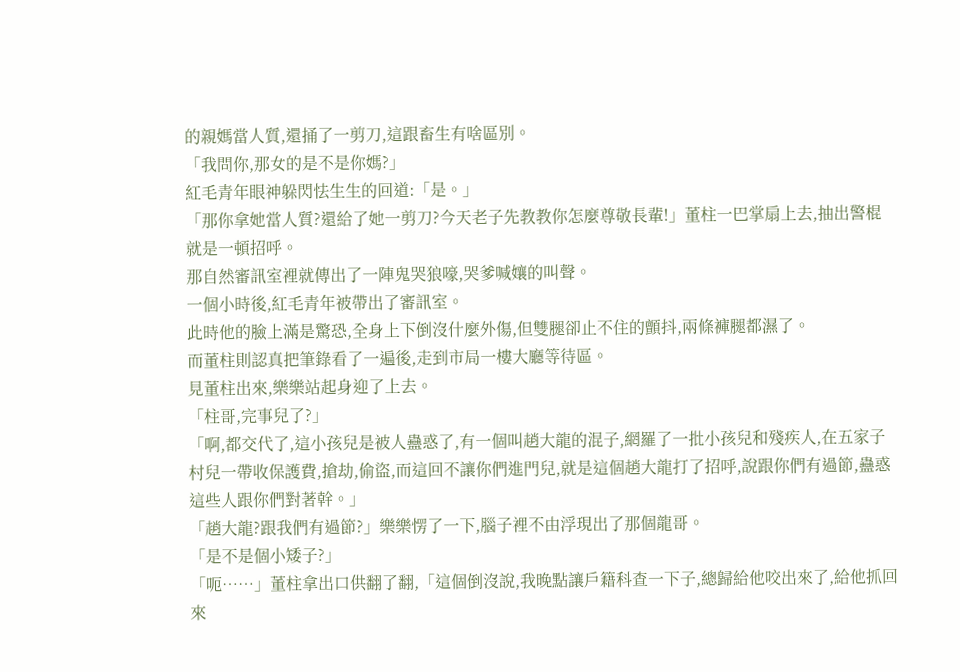的親媽當人質,還捅了一剪刀,這跟畜生有啥區別。
「我問你,那女的是不是你媽?」
紅毛青年眼神躲閃怯生生的回道:「是。」
「那你拿她當人質?還給了她一剪刀?今天老子先教教你怎麼尊敬長輩!」董柱一巴掌扇上去,抽出警棍就是一頓招呼。
那自然審訊室裡就傳出了一陣鬼哭狼嚎,哭爹喊孃的叫聲。
一個小時後,紅毛青年被帶出了審訊室。
此時他的臉上滿是驚恐,全身上下倒沒什麼外傷,但雙腿卻止不住的顫抖,兩條褲腿都濕了。
而董柱則認真把筆錄看了一遍後,走到市局一樓大廳等待區。
見董柱出來,樂樂站起身迎了上去。
「柱哥,完事兒了?」
「啊,都交代了,這小孩兒是被人蠱惑了,有一個叫趙大龍的混子,網羅了一批小孩兒和殘疾人,在五家子村兒一帶收保護費,搶劫,偷盜,而這回不讓你們進門兒,就是這個趙大龍打了招呼,說跟你們有過節,蠱惑這些人跟你們對著幹。」
「趙大龍?跟我們有過節?」樂樂愣了一下,腦子裡不由浮現出了那個龍哥。
「是不是個小矮子?」
「呃……」董柱拿出口供翻了翻,「這個倒沒說,我晚點讓戶籍科查一下子,總歸給他咬出來了,給他抓回來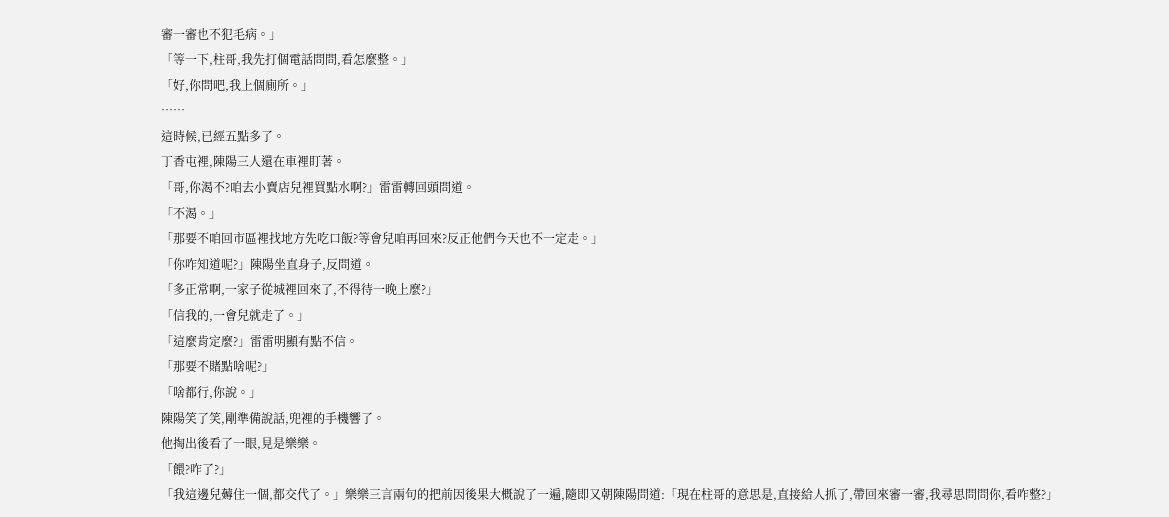審一審也不犯毛病。」
「等一下,柱哥,我先打個電話問問,看怎麼整。」
「好,你問吧,我上個廁所。」
……
這時候,已經五點多了。
丁香屯裡,陳陽三人還在車裡盯著。
「哥,你渴不?咱去小賣店兒裡買點水啊?」雷雷轉回頭問道。
「不渴。」
「那要不咱回市區裡找地方先吃口飯?等會兒咱再回來?反正他們今天也不一定走。」
「你咋知道呢?」陳陽坐直身子,反問道。
「多正常啊,一家子從城裡回來了,不得待一晚上麼?」
「信我的,一會兒就走了。」
「這麼肯定麼?」雷雷明顯有點不信。
「那要不賭點啥呢?」
「啥都行,你說。」
陳陽笑了笑,剛準備說話,兜裡的手機響了。
他掏出後看了一眼,見是樂樂。
「餵?咋了?」
「我這邊兒薅住一個,都交代了。」樂樂三言兩句的把前因後果大概說了一遍,隨即又朝陳陽問道:「現在柱哥的意思是,直接給人抓了,帶回來審一審,我尋思問問你,看咋整?」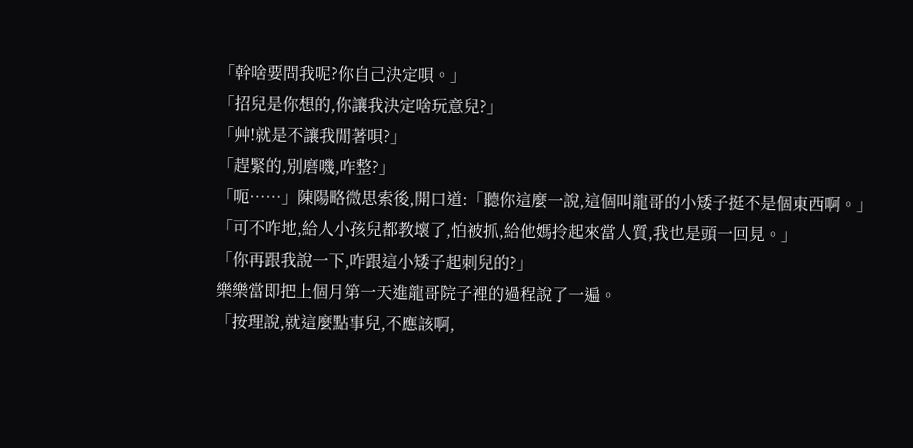「幹啥要問我呢?你自己決定唄。」
「招兒是你想的,你讓我決定啥玩意兒?」
「艸!就是不讓我閒著唄?」
「趕緊的,別磨嘰,咋整?」
「呃……」陳陽略微思索後,開口道:「聽你這麼一說,這個叫龍哥的小矮子挺不是個東西啊。」
「可不咋地,給人小孩兒都教壞了,怕被抓,給他媽拎起來當人質,我也是頭一回見。」
「你再跟我說一下,咋跟這小矮子起刺兒的?」
樂樂當即把上個月第一天進龍哥院子裡的過程說了一遍。
「按理說,就這麼點事兒,不應該啊,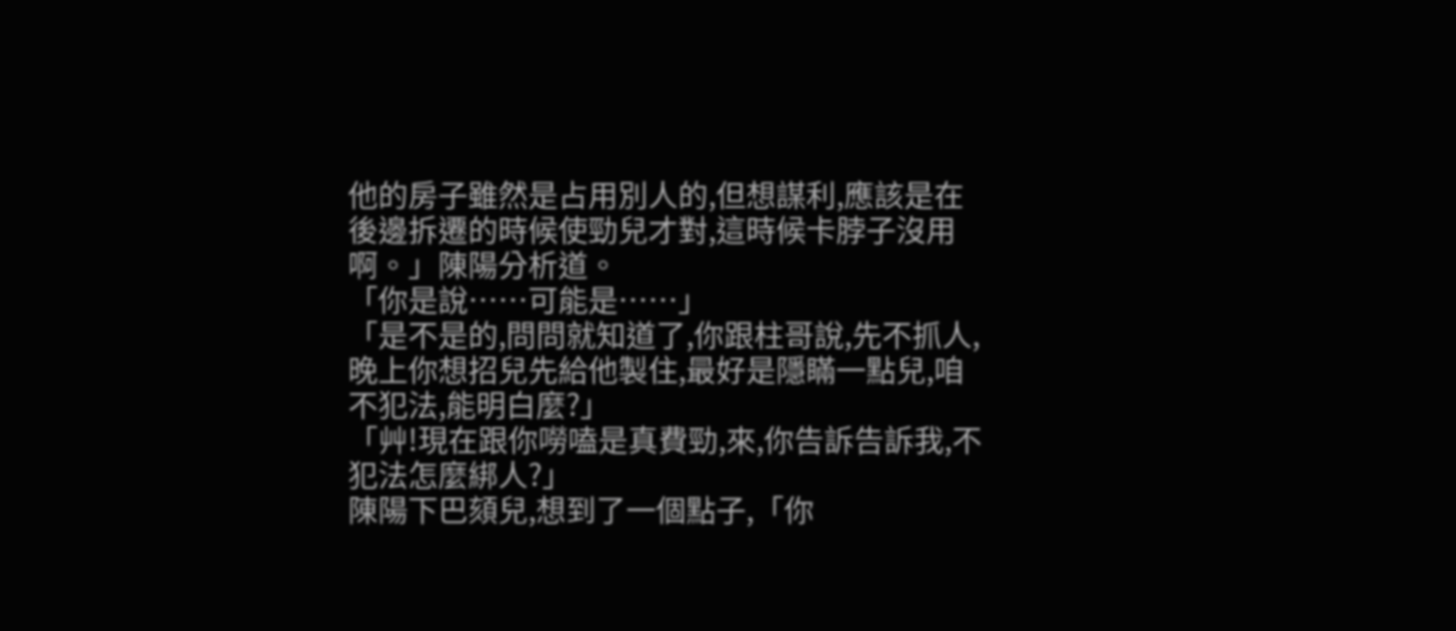他的房子雖然是占用別人的,但想謀利,應該是在後邊拆遷的時候使勁兒才對,這時候卡脖子沒用啊。」陳陽分析道。
「你是說……可能是……」
「是不是的,問問就知道了,你跟柱哥說,先不抓人,晚上你想招兒先給他製住,最好是隱瞞一點兒,咱不犯法,能明白麼?」
「艸!現在跟你嘮嗑是真費勁,來,你告訴告訴我,不犯法怎麼綁人?」
陳陽下巴頦兒,想到了一個點子,「你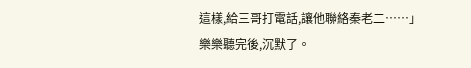這樣,給三哥打電話,讓他聯絡秦老二……」
樂樂聽完後,沉默了。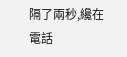隔了兩秒,纔在電話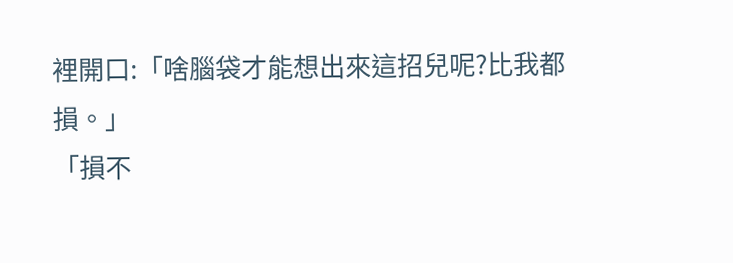裡開口:「啥腦袋才能想出來這招兒呢?比我都損。」
「損不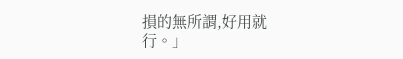損的無所謂,好用就行。」